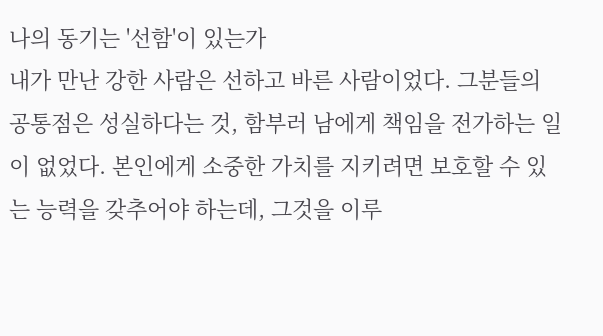나의 동기는 '선함'이 있는가
내가 만난 강한 사람은 선하고 바른 사람이었다. 그분들의 공통점은 성실하다는 것, 함부러 남에게 책임을 전가하는 일이 없었다. 본인에게 소중한 가치를 지키려면 보호할 수 있는 능력을 갖추어야 하는데, 그것을 이루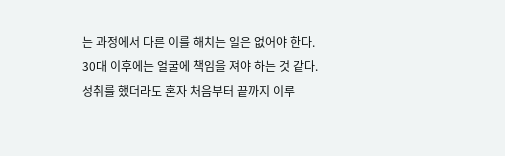는 과정에서 다른 이를 해치는 일은 없어야 한다.
30대 이후에는 얼굴에 책임을 져야 하는 것 같다. 성취를 했더라도 혼자 처음부터 끝까지 이루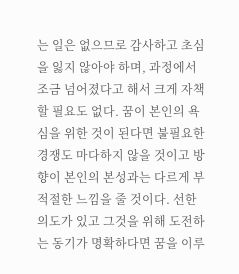는 일은 없으므로 감사하고 초심을 잃지 않아야 하며, 과정에서 조금 넘어졌다고 해서 크게 자책할 필요도 없다. 꿈이 본인의 욕심을 위한 것이 된다면 불필요한 경쟁도 마다하지 않을 것이고 방향이 본인의 본성과는 다르게 부적절한 느낌을 줄 것이다. 선한 의도가 있고 그것을 위해 도전하는 동기가 명확하다면 꿈을 이루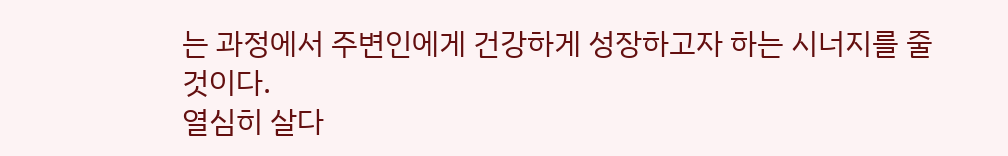는 과정에서 주변인에게 건강하게 성장하고자 하는 시너지를 줄 것이다.
열심히 살다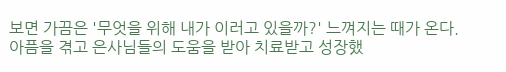보면 가끔은 '무엇을 위해 내가 이러고 있을까?' 느껴지는 때가 온다. 아픔을 겪고 은사님들의 도움을 받아 치료받고 성장했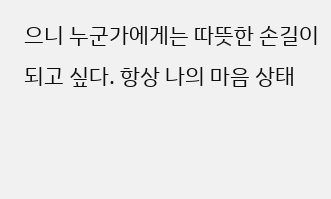으니 누군가에게는 따뜻한 손길이 되고 싶다. 항상 나의 마음 상태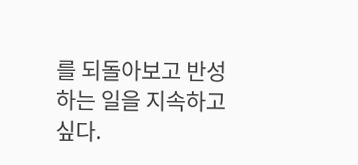를 되돌아보고 반성하는 일을 지속하고 싶다.